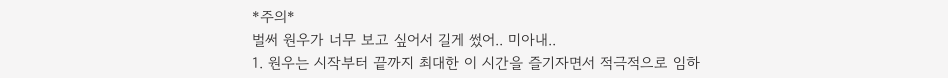*주의*
벌써 원우가 너무 보고 싶어서 길게 썼어.. 미아내..
1. 원우는 시작부터 끝까지 최대한 이 시간을 즐기자면서 적극적으로 임하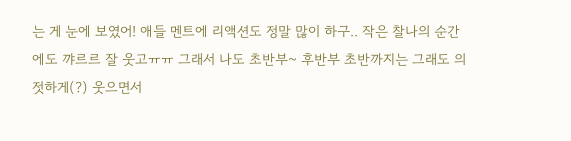는 게 눈에 보였어! 애들 멘트에 리액션도 정말 많이 하구.. 작은 찰나의 순간에도 꺄르르 잘 웃고ㅠㅠ 그래서 나도 초반부~ 후반부 초반까지는 그래도 의젓하게(?) 웃으면서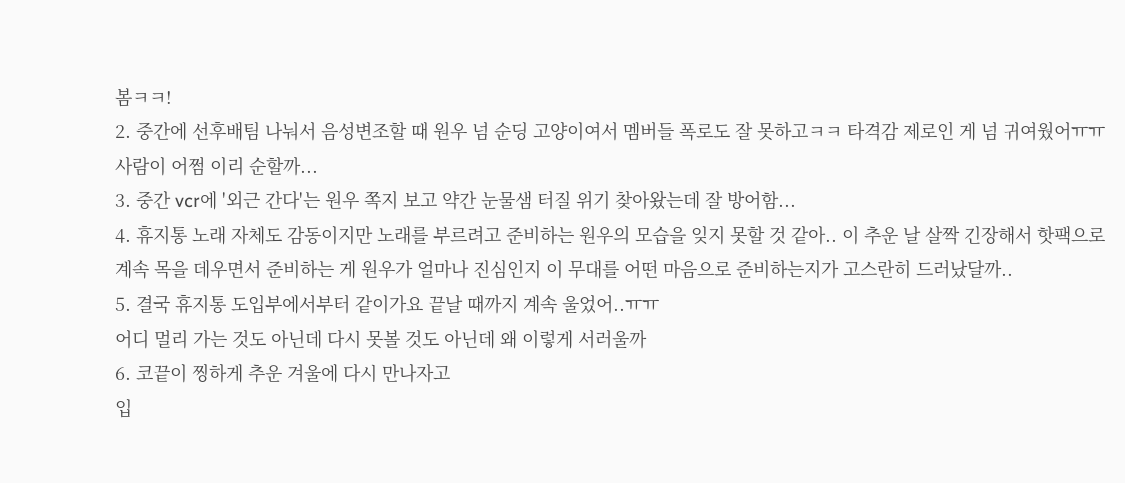봄ㅋㅋ!
2. 중간에 선후배팀 나눠서 음성변조할 때 원우 넘 순딩 고양이여서 멤버들 폭로도 잘 못하고ㅋㅋ 타격감 제로인 게 넘 귀여웠어ㅠㅠ 사람이 어쩜 이리 순할까...
3. 중간 vcr에 '외근 간다'는 원우 쪽지 보고 약간 눈물샘 터질 위기 찾아왔는데 잘 방어함...
4. 휴지통 노래 자체도 감동이지만 노래를 부르려고 준비하는 원우의 모습을 잊지 못할 것 같아.. 이 추운 날 살짝 긴장해서 핫팩으로 계속 목을 데우면서 준비하는 게 원우가 얼마나 진심인지 이 무대를 어떤 마음으로 준비하는지가 고스란히 드러났달까..
5. 결국 휴지통 도입부에서부터 같이가요 끝날 때까지 계속 울었어..ㅠㅠ
어디 멀리 가는 것도 아닌데 다시 못볼 것도 아닌데 왜 이렇게 서러울까
6. 코끝이 찡하게 추운 겨울에 다시 만나자고
입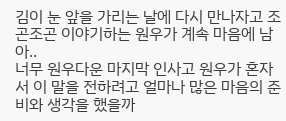김이 눈 앞을 가리는 날에 다시 만나자고 조곤조곤 이야기하는 원우가 계속 마음에 남아..
너무 원우다운 마지막 인사고 원우가 혼자서 이 말을 전하려고 얼마나 많은 마음의 준비와 생각을 했을까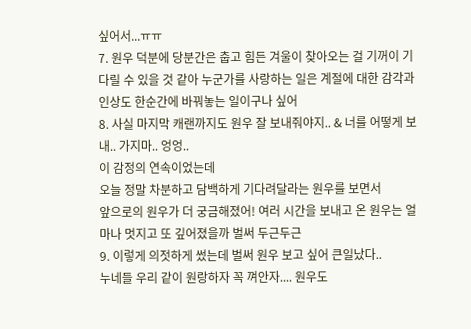싶어서...ㅠㅠ
7. 원우 덕분에 당분간은 춥고 힘든 겨울이 찾아오는 걸 기꺼이 기다릴 수 있을 것 같아 누군가를 사랑하는 일은 계절에 대한 감각과 인상도 한순간에 바꿔놓는 일이구나 싶어
8. 사실 마지막 캐랜까지도 원우 잘 보내줘야지.. & 너를 어떻게 보내.. 가지마.. 엉엉..
이 감정의 연속이었는데
오늘 정말 차분하고 담백하게 기다려달라는 원우를 보면서
앞으로의 원우가 더 궁금해졌어! 여러 시간을 보내고 온 원우는 얼마나 멋지고 또 깊어졌을까 벌써 두근두근
9. 이렇게 의젓하게 썼는데 벌써 원우 보고 싶어 큰일났다..
누네들 우리 같이 원랑하자 꼭 껴안자.... 원우도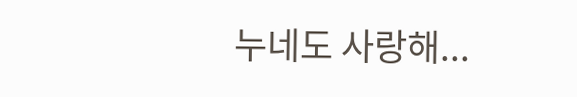누네도 사랑해...